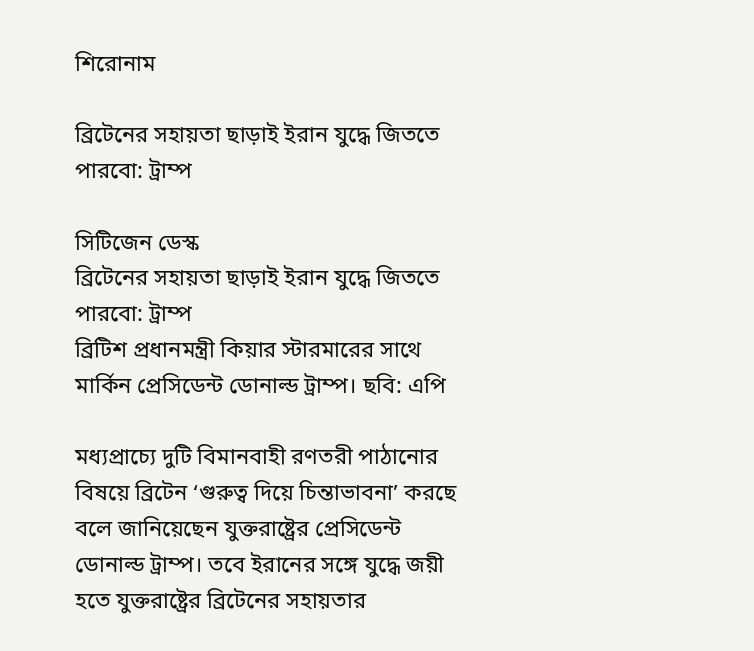শিরোনাম

ব্রিটেনের সহায়তা ছাড়াই ইরান যুদ্ধে জিততে পারবো: ট্রাম্প

সিটিজেন ডেস্ক
ব্রিটেনের সহায়তা ছাড়াই ইরান যুদ্ধে জিততে পারবো: ট্রাম্প
ব্রিটিশ প্রধানমন্ত্রী কিয়ার স্টারমারের সাথে মার্কিন প্রেসিডেন্ট ডোনাল্ড ট্রাম্প। ছবি: এপি

মধ্যপ্রাচ্যে দুটি বিমানবাহী রণতরী পাঠানোর বিষয়ে ব্রিটেন ‘গুরুত্ব দিয়ে চিন্তাভাবনা’ করছে বলে জানিয়েছেন যুক্তরাষ্ট্রের প্রেসিডেন্ট ডোনাল্ড ট্রাম্প। তবে ইরানের সঙ্গে যুদ্ধে জয়ী হতে যুক্তরাষ্ট্রের ব্রিটেনের সহায়তার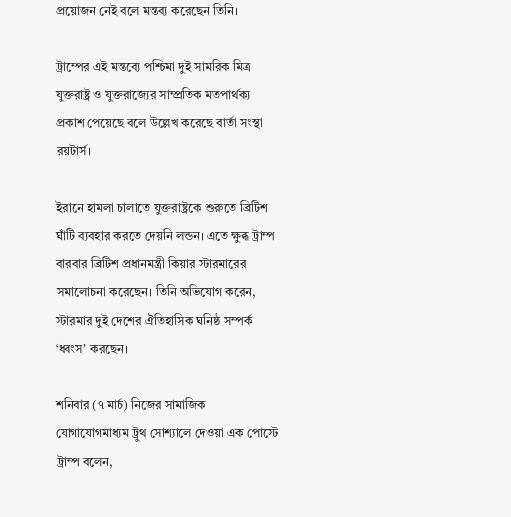প্রয়োজন নেই বলে মন্তব্য করেছেন তিনি।

ট্রাম্পের এই মন্তব্যে পশ্চিমা দুই সামরিক মিত্র যুক্তরাষ্ট্র ও যুক্তরাজ্যের সাম্প্রতিক মতপার্থক্য প্রকাশ পেয়েছে বলে উল্লেখ করেছে বার্তা সংস্থা রয়টার্স।

ইরানে হামলা চালাতে যুক্তরাষ্ট্রকে শুরুতে ব্রিটিশ ঘাঁটি ব্যবহার করতে দেয়নি লন্ডন। এতে ক্ষুব্ধ ট্রাম্প বারবার ব্রিটিশ প্রধানমন্ত্রী কিয়ার স্টারমারের সমালোচনা করেছেন। তিনি অভিযোগ করেন, স্টারমার দুই দেশের ঐতিহাসিক ঘনিষ্ঠ সম্পর্ক ‘ধ্বংস’ করছেন।

শনিবার (৭ মার্চ) নিজের সামাজিক যোগাযোগমাধ্যম ট্রুথ সোশ্যালে দেওয়া এক পোস্টে ট্রাম্প বলেন,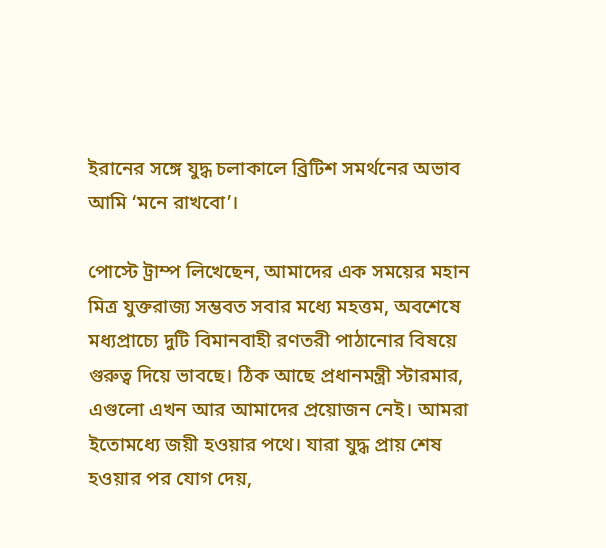ইরানের সঙ্গে যুদ্ধ চলাকালে ব্রিটিশ সমর্থনের অভাব আমি ‘মনে রাখবো’।

পোস্টে ট্রাম্প লিখেছেন, আমাদের এক সময়ের মহান মিত্র যুক্তরাজ্য সম্ভবত সবার মধ্যে মহত্তম, অবশেষে মধ্যপ্রাচ্যে দুটি বিমানবাহী রণতরী পাঠানোর বিষয়ে গুরুত্ব দিয়ে ভাবছে। ঠিক আছে প্রধানমন্ত্রী স্টারমার, এগুলো এখন আর আমাদের প্রয়োজন নেই। আমরা ইতোমধ্যে জয়ী হওয়ার পথে। যারা যুদ্ধ প্রায় শেষ হওয়ার পর যোগ দেয়,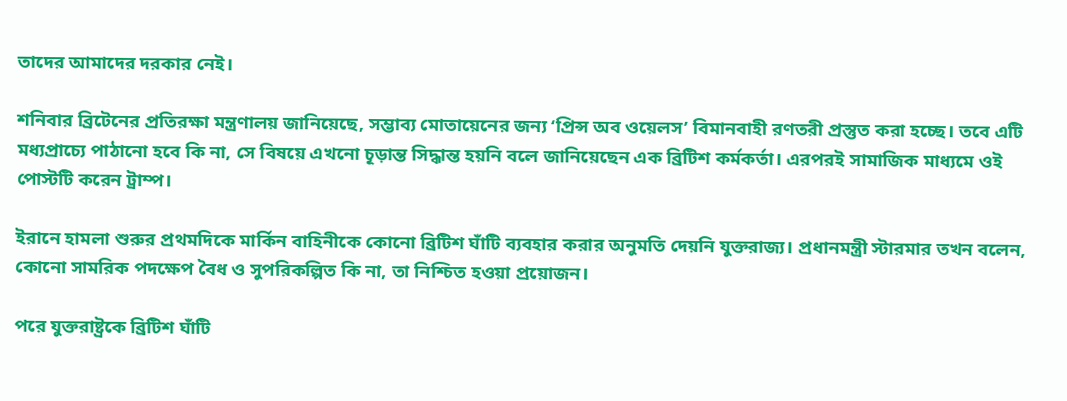তাদের আমাদের দরকার নেই।

শনিবার ব্রিটেনের প্রতিরক্ষা মন্ত্রণালয় জানিয়েছে, সম্ভাব্য মোতায়েনের জন্য ‘প্রিন্স অব ওয়েলস’ বিমানবাহী রণতরী প্রস্তুত করা হচ্ছে। তবে এটি মধ্যপ্রাচ্যে পাঠানো হবে কি না, সে বিষয়ে এখনো চূড়ান্ত সিদ্ধান্ত হয়নি বলে জানিয়েছেন এক ব্রিটিশ কর্মকর্তা। এরপরই সামাজিক মাধ্যমে ওই পোস্টটি করেন ট্রাম্প।

ইরানে হামলা শুরুর প্রথমদিকে মার্কিন বাহিনীকে কোনো ব্রিটিশ ঘাঁটি ব্যবহার করার অনুমতি দেয়নি যুক্তরাজ্য। প্রধানমন্ত্রী স্টারমার তখন বলেন, কোনো সামরিক পদক্ষেপ বৈধ ও সুপরিকল্পিত কি না, তা নিশ্চিত হওয়া প্রয়োজন।

পরে যুক্তরাষ্ট্রকে ব্রিটিশ ঘাঁটি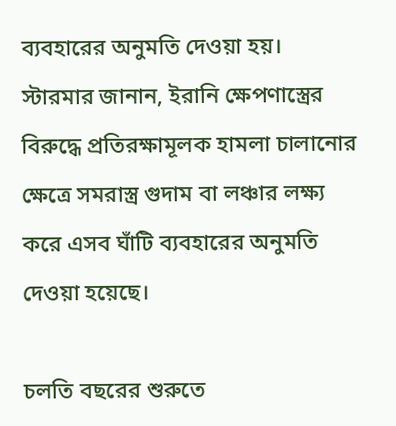ব্যবহারের অনুমতি দেওয়া হয়। স্টারমার জানান, ইরানি ক্ষেপণাস্ত্রের বিরুদ্ধে প্রতিরক্ষামূলক হামলা চালানোর ক্ষেত্রে সমরাস্ত্র গুদাম বা লঞ্চার লক্ষ্য করে এসব ঘাঁটি ব্যবহারের অনুমতি দেওয়া হয়েছে।

চলতি বছরের শুরুতে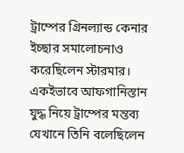ট্রাম্পের গ্রিনল্যান্ড কেনার ইচ্ছার সমালোচনাও করেছিলেন স্টারমার। একইভাবে আফগানিস্তান যুদ্ধ নিয়ে ট্রাম্পের মন্তব্য যেখানে তিনি বলেছিলেন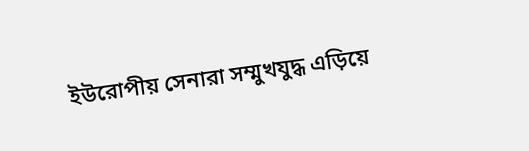ইউরোপীয় সেনারা সম্মুখযুদ্ধ এড়িয়ে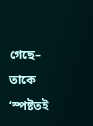গেছে– তাকে ‘স্পষ্টতই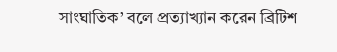সাংঘাতিক’ বলে প্রত্যাখ্যান করেন ব্রিটিশ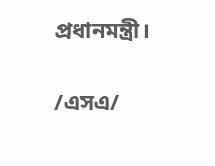প্রধানমন্ত্রী।

/এসএ/